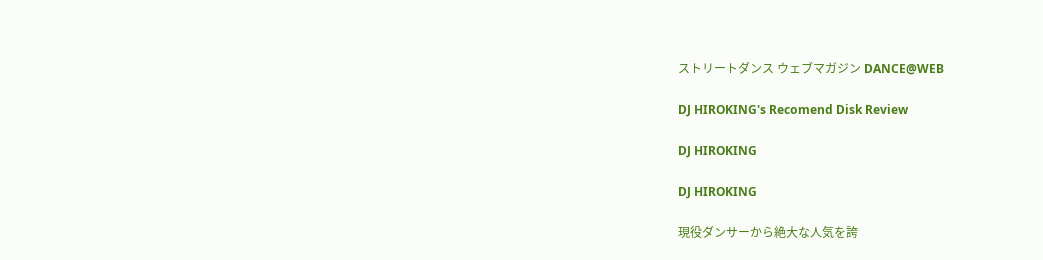ストリートダンス ウェブマガジン DANCE@WEB

DJ HIROKING's Recomend Disk Review

DJ HIROKING

DJ HIROKING

現役ダンサーから絶大な人気を誇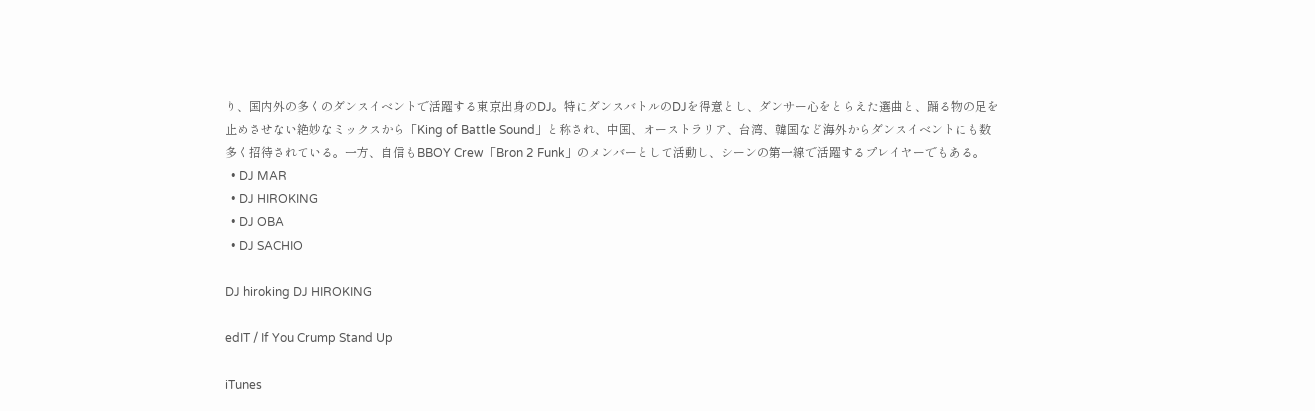り、国内外の多くのダンスイベントで活躍する東京出身のDJ。特にダンスバトルのDJを得意とし、ダンサー心をとらえた選曲と、踊る物の足を止めさせない絶妙なミックスから「King of Battle Sound」と称され、中国、オーストラリア、台湾、韓国など海外からダンスイベントにも数多く招待されている。一方、自信もBBOY Crew「Bron 2 Funk」のメンバーとして活動し、シーンの第一線で活躍するプレイヤーでもある。
  • DJ MAR
  • DJ HIROKING
  • DJ OBA
  • DJ SACHIO

DJ hiroking DJ HIROKING

edIT / If You Crump Stand Up

iTunes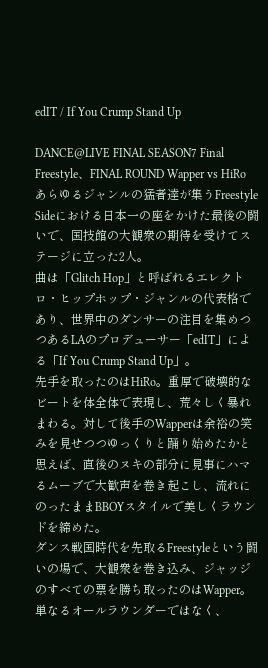edIT / If You Crump Stand Up

DANCE@LIVE FINAL SEASON7 Final Freestyle、FINAL ROUND Wapper vs HiRo
あらゆるジャンルの猛者達が集うFreestyle Sideにおける日本一の座をかけた最後の闘いで、国技館の大観衆の期待を受けてステージに立った2人。
曲は「Glitch Hop」と呼ばれるエレクトロ・ヒップホップ・ジャンルの代表格であり、世界中のダンサーの注目を集めつつあるLAのプロデューサー「edIT」による「If You Crump Stand Up」。
先手を取ったのはHiRo。重厚で破壊的なビートを体全体で表現し、荒々しく暴れまわる。対して後手のWapperは余裕の笑みを見せつつゆっくりと踊り始めたかと思えば、直後のヌキの部分に見事にハマるムーブで大歓声を巻き起こし、流れにのったままBBOYスタイルで美しくラウンドを締めた。
ダンス戦国時代を先取るFreestyleという闘いの場で、大観衆を巻き込み、ジャッジのすべての票を勝ち取ったのはWapper。単なるオールラウンダーではなく、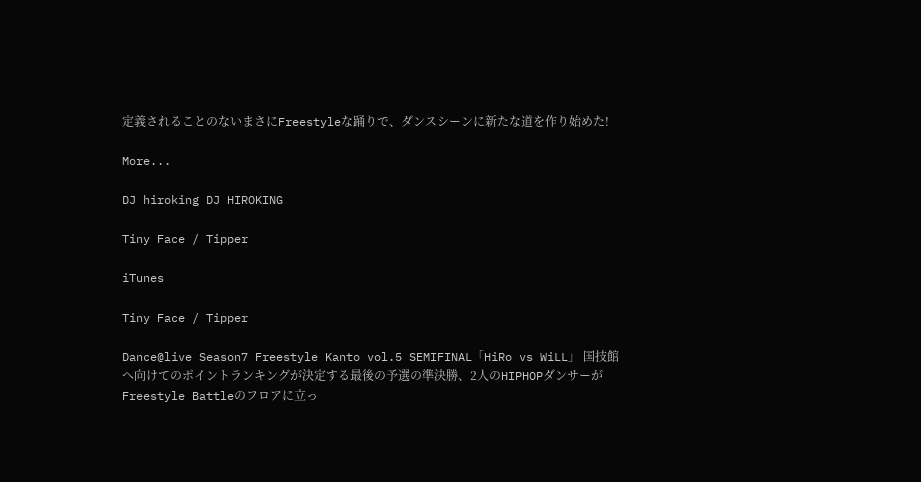定義されることのないまさにFreestyleな踊りで、ダンスシーンに新たな道を作り始めた!

More...

DJ hiroking DJ HIROKING

Tiny Face / Tipper

iTunes

Tiny Face / Tipper

Dance@live Season7 Freestyle Kanto vol.5 SEMIFINAL「HiRo vs WiLL」 国技館へ向けてのポイントランキングが決定する最後の予選の準決勝、2人のHIPHOPダンサーがFreestyle Battleのフロアに立っ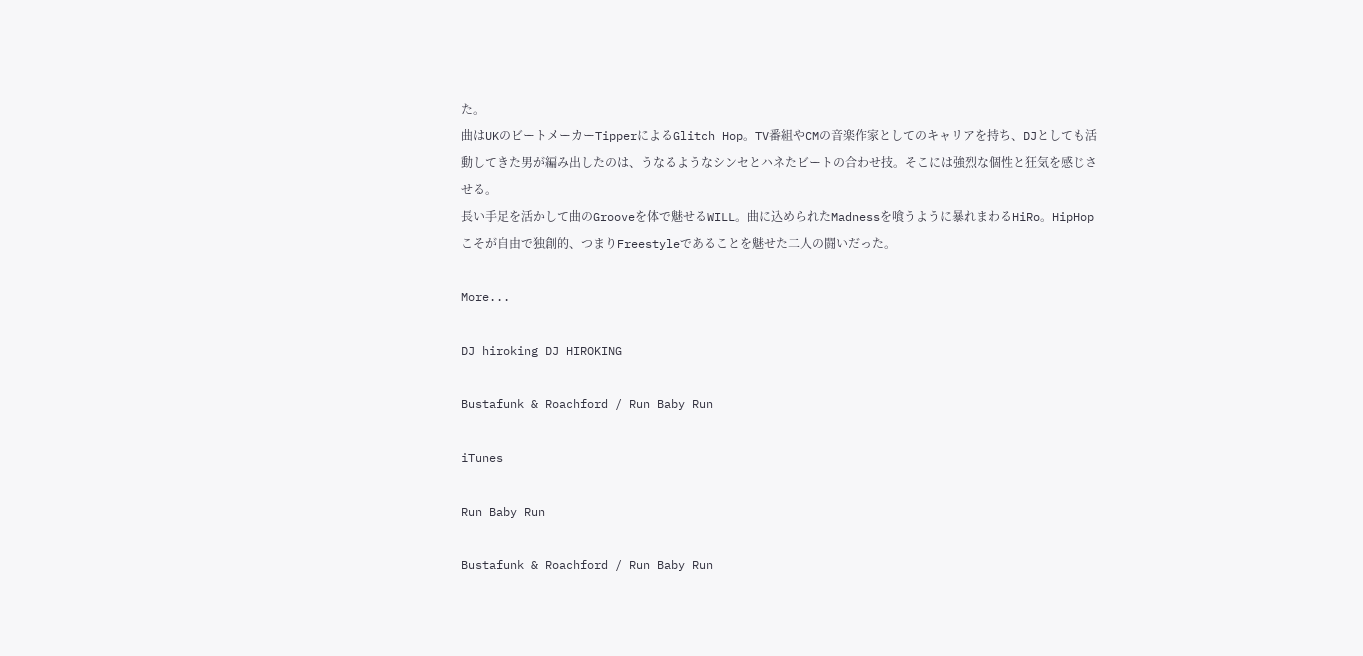た。
曲はUKのビートメーカーTipperによるGlitch Hop。TV番組やCMの音楽作家としてのキャリアを持ち、DJとしても活動してきた男が編み出したのは、うなるようなシンセとハネたビートの合わせ技。そこには強烈な個性と狂気を感じさせる。
長い手足を活かして曲のGrooveを体で魅せるWILL。曲に込められたMadnessを喰うように暴れまわるHiRo。HipHopこそが自由で独創的、つまりFreestyleであることを魅せた二人の闘いだった。

More...

DJ hiroking DJ HIROKING

Bustafunk & Roachford / Run Baby Run

iTunes

Run Baby Run

Bustafunk & Roachford / Run Baby Run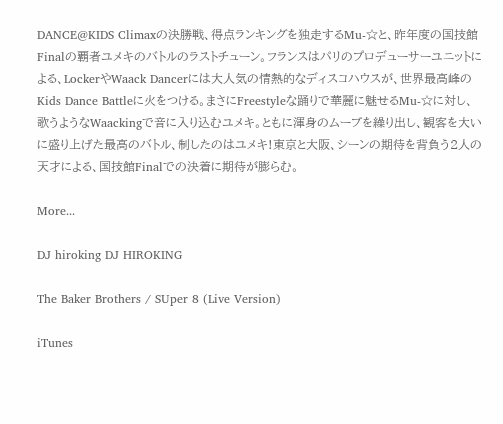DANCE@KIDS Climaxの決勝戦、得点ランキングを独走するMu-☆と、昨年度の国技館Finalの覇者ユメキのバトルのラストチューン。フランスはパリのプロデューサーユニットによる、LockerやWaack Dancerには大人気の情熱的なディスコハウスが、世界最高峰のKids Dance Battleに火をつける。まさにFreestyleな踊りで華麗に魅せるMu-☆に対し、歌うようなWaackingで音に入り込むユメキ。ともに渾身のムーブを繰り出し、観客を大いに盛り上げた最高のバトル、制したのはユメキ!東京と大阪、シーンの期待を背負う2人の天才による、国技館Finalでの決着に期待が膨らむ。

More...

DJ hiroking DJ HIROKING

The Baker Brothers / SUper 8 (Live Version)

iTunes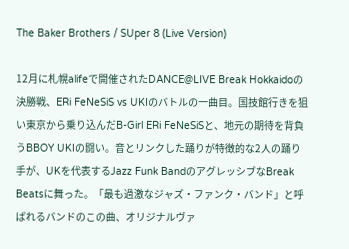The Baker Brothers / SUper 8 (Live Version)

12月に札幌alifeで開催されたDANCE@LIVE Break Hokkaidoの決勝戦、ERi FeNeSiS vs UKIのバトルの一曲目。国技館行きを狙い東京から乗り込んだB-Girl ERi FeNeSiSと、地元の期待を背負うBBOY UKIの闘い。音とリンクした踊りが特徴的な2人の踊り手が、UKを代表するJazz Funk BandのアグレッシブなBreak Beatsに舞った。「最も過激なジャズ・ファンク・バンド」と呼ばれるバンドのこの曲、オリジナルヴァ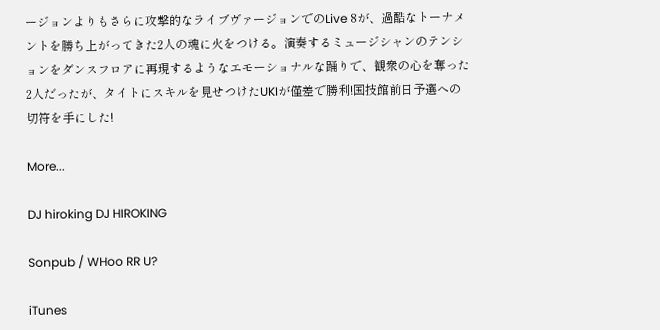ージョンよりもさらに攻撃的なライブヴァージョンでのLive 8が、過酷なトーナメントを勝ち上がってきた2人の魂に火をつける。演奏するミュージシャンのテンションをダンスフロアに再現するようなエモーショナルな踊りで、観衆の心を奪った2人だったが、タイトにスキルを見せつけたUKIが僅差で勝利!国技館前日予選への切符を手にした!

More...

DJ hiroking DJ HIROKING

Sonpub / WHoo RR U?

iTunes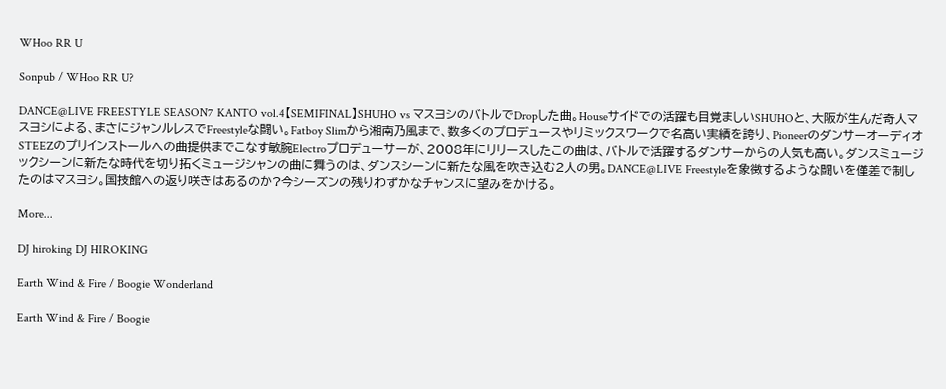WHoo RR U

Sonpub / WHoo RR U?

DANCE@LIVE FREESTYLE SEASON7 KANTO vol.4【SEMIFINAL】SHUHO vs マスヨシのバトルでDropした曲。Houseサイドでの活躍も目覚ましいSHUHOと、大阪が生んだ奇人マスヨシによる、まさにジャンルレスでFreestyleな闘い。Fatboy Slimから湘南乃風まで、数多くのプロデュースやリミックスワークで名高い実績を誇り、PioneerのダンサーオーディオSTEEZのプリインストールへの曲提供までこなす敏腕Electroプロデューサーが、2008年にリリースしたこの曲は、バトルで活躍するダンサーからの人気も高い。ダンスミュージックシーンに新たな時代を切り拓くミュージシャンの曲に舞うのは、ダンスシーンに新たな風を吹き込む2人の男。DANCE@LIVE Freestyleを象徴するような闘いを僅差で制したのはマスヨシ。国技館への返り咲きはあるのか?今シーズンの残りわずかなチャンスに望みをかける。

More...

DJ hiroking DJ HIROKING

Earth Wind & Fire / Boogie Wonderland

Earth Wind & Fire / Boogie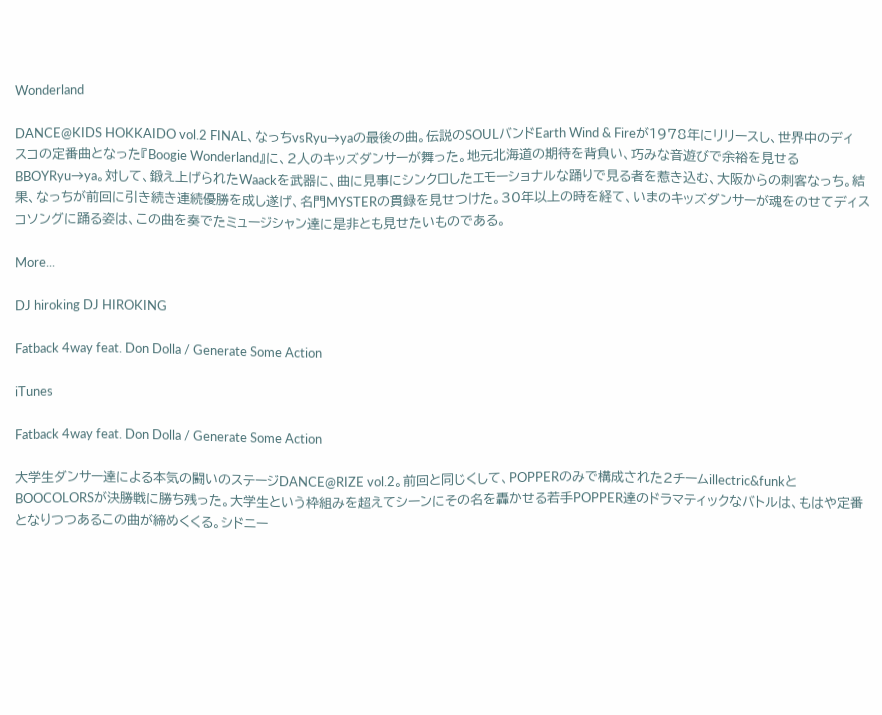Wonderland

DANCE@KIDS HOKKAIDO vol.2 FINAL、なっちvsRyu→yaの最後の曲。伝説のSOULバンドEarth Wind & Fireが1978年にリリースし、世界中のディスコの定番曲となった『Boogie Wonderland』に、2人のキッズダンサーが舞った。地元北海道の期待を背負い、巧みな音遊びで余裕を見せるBBOYRyu→ya。対して、鍛え上げられたWaackを武器に、曲に見事にシンクロしたエモーショナルな踊りで見る者を惹き込む、大阪からの刺客なっち。結果、なっちが前回に引き続き連続優勝を成し遂げ、名門MYSTERの貫録を見せつけた。30年以上の時を経て、いまのキッズダンサーが魂をのせてディスコソングに踊る姿は、この曲を奏でたミュージシャン達に是非とも見せたいものである。

More...

DJ hiroking DJ HIROKING

Fatback 4way feat. Don Dolla / Generate Some Action

iTunes

Fatback 4way feat. Don Dolla / Generate Some Action

大学生ダンサー達による本気の闘いのステージDANCE@RIZE vol.2。前回と同じくして、POPPERのみで構成された2チームillectric&funkとBOOCOLORSが決勝戦に勝ち残った。大学生という枠組みを超えてシーンにその名を轟かせる若手POPPER達のドラマティックなバトルは、もはや定番となりつつあるこの曲が締めくくる。シドニー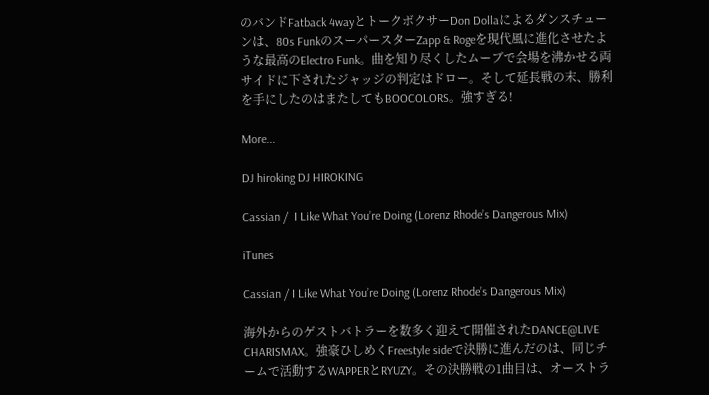のバンドFatback 4wayとトークボクサーDon Dollaによるダンスチューンは、80s FunkのスーパースターZapp & Rogeを現代風に進化させたような最高のElectro Funk。曲を知り尽くしたムーブで会場を沸かせる両サイドに下されたジャッジの判定はドロー。そして延長戦の末、勝利を手にしたのはまたしてもBOOCOLORS。強すぎる!

More...

DJ hiroking DJ HIROKING

Cassian /  I Like What You’re Doing (Lorenz Rhode’s Dangerous Mix)

iTunes

Cassian / I Like What You’re Doing (Lorenz Rhode’s Dangerous Mix)

海外からのゲストバトラーを数多く迎えて開催されたDANCE@LIVE CHARISMAX。強豪ひしめくFreestyle sideで決勝に進んだのは、同じチームで活動するWAPPERとRYUZY。その決勝戦の1曲目は、オーストラ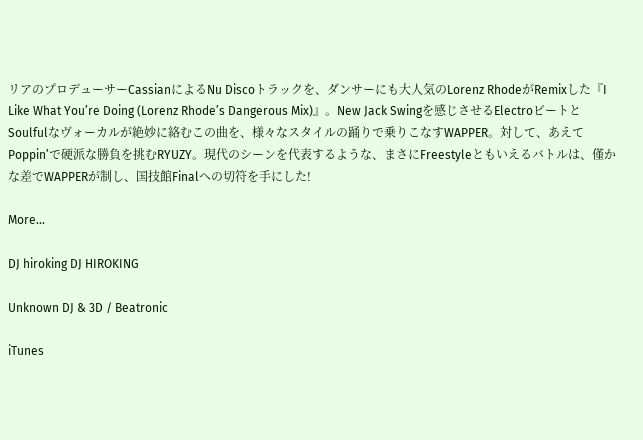リアのプロデューサーCassianによるNu Discoトラックを、ダンサーにも大人気のLorenz RhodeがRemixした『I Like What You’re Doing (Lorenz Rhode’s Dangerous Mix)』。New Jack Swingを感じさせるElectroビートとSoulfulなヴォーカルが絶妙に絡むこの曲を、様々なスタイルの踊りで乗りこなすWAPPER。対して、あえてPoppin’で硬派な勝負を挑むRYUZY。現代のシーンを代表するような、まさにFreestyleともいえるバトルは、僅かな差でWAPPERが制し、国技館Finalへの切符を手にした!

More...

DJ hiroking DJ HIROKING

Unknown DJ & 3D / Beatronic

iTunes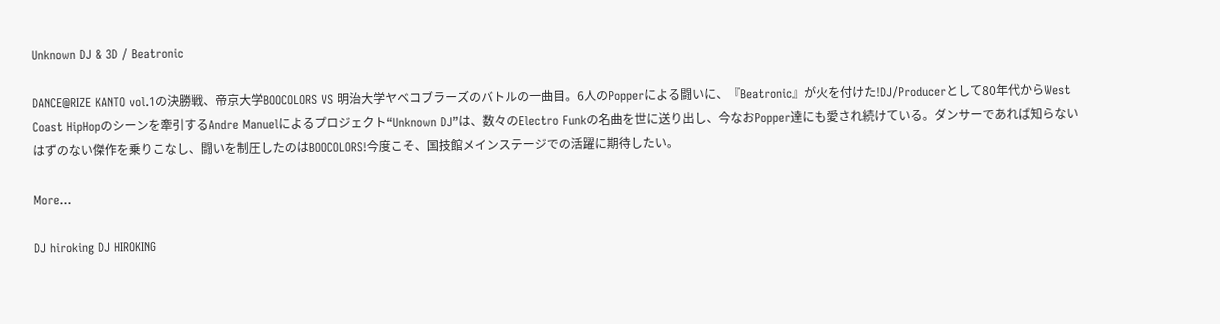Unknown DJ & 3D / Beatronic

DANCE@RIZE KANTO vol.1の決勝戦、帝京大学BOOCOLORS VS 明治大学ヤベコブラーズのバトルの一曲目。6人のPopperによる闘いに、『Beatronic』が火を付けた!DJ/Producerとして80年代からWest Coast HipHopのシーンを牽引するAndre Manuelによるプロジェクト“Unknown DJ”は、数々のElectro Funkの名曲を世に送り出し、今なおPopper達にも愛され続けている。ダンサーであれば知らないはずのない傑作を乗りこなし、闘いを制圧したのはBOOCOLORS!今度こそ、国技館メインステージでの活躍に期待したい。

More...

DJ hiroking DJ HIROKING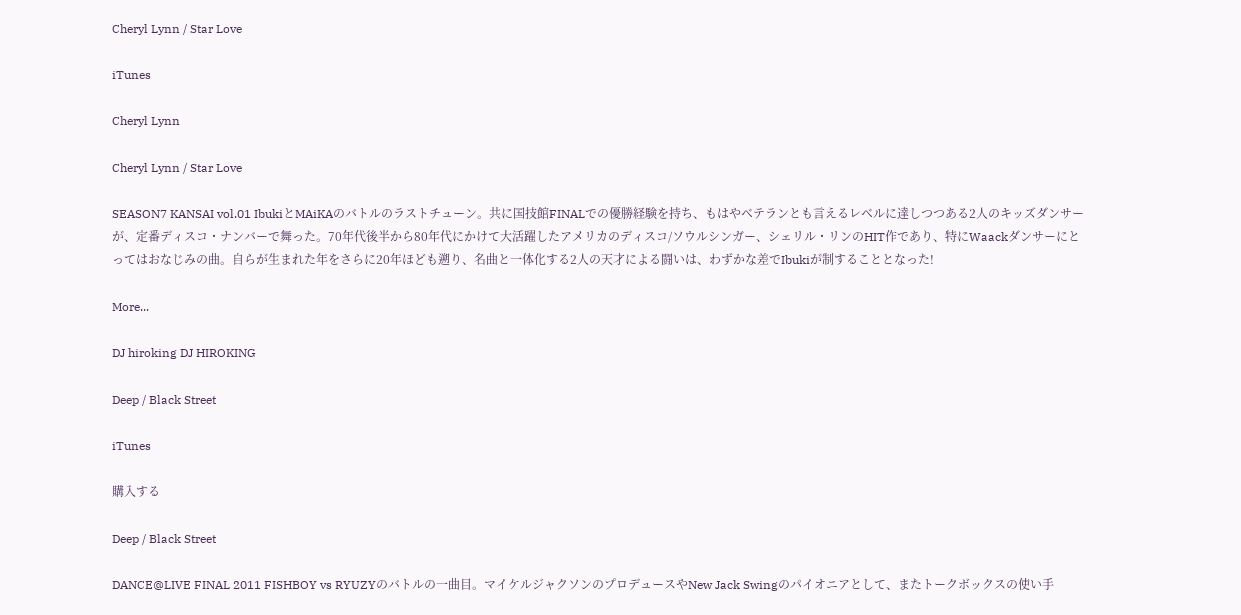Cheryl Lynn / Star Love

iTunes

Cheryl Lynn

Cheryl Lynn / Star Love

SEASON7 KANSAI vol.01 IbukiとMAiKAのバトルのラストチューン。共に国技館FINALでの優勝経験を持ち、もはやベテランとも言えるレベルに達しつつある2人のキッズダンサーが、定番ディスコ・ナンバーで舞った。70年代後半から80年代にかけて大活躍したアメリカのディスコ/ソウルシンガー、シェリル・リンのHIT作であり、特にWaackダンサーにとってはおなじみの曲。自らが生まれた年をさらに20年ほども遡り、名曲と一体化する2人の天才による闘いは、わずかな差でIbukiが制することとなった!

More...

DJ hiroking DJ HIROKING

Deep / Black Street

iTunes

購入する

Deep / Black Street

DANCE@LIVE FINAL 2011 FISHBOY vs RYUZYのバトルの一曲目。マイケルジャクソンのプロデュースやNew Jack Swingのパイオニアとして、またトークボックスの使い手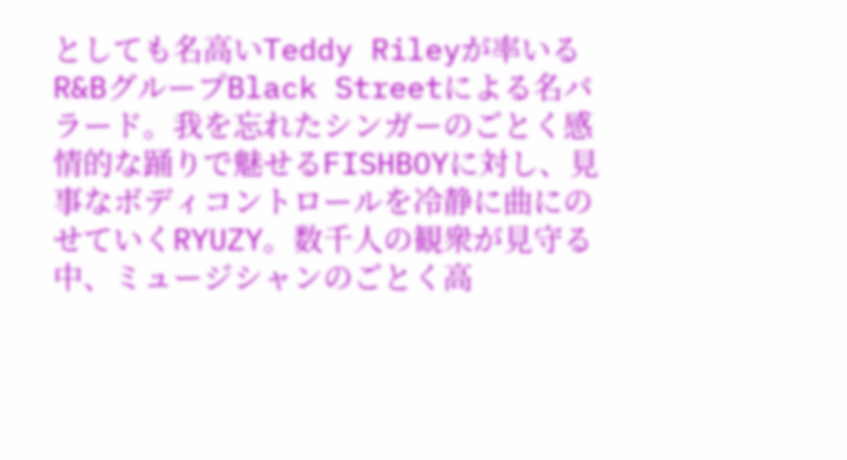としても名高いTeddy Rileyが率いるR&BグループBlack Streetによる名バラード。我を忘れたシンガーのごとく感情的な踊りで魅せるFISHBOYに対し、見事なボディコントロールを冷静に曲にのせていくRYUZY。数千人の観衆が見守る中、ミュージシャンのごとく高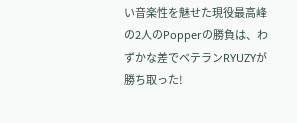い音楽性を魅せた現役最高峰の2人のPopperの勝負は、わずかな差でベテランRYUZYが勝ち取った!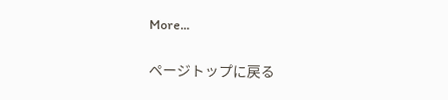More...

ページトップに戻る